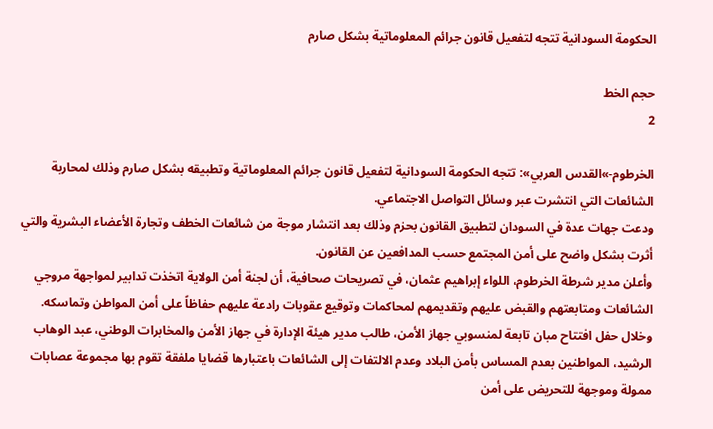الحكومة السودانية تتجه لتفعيل قانون جرائم المعلوماتية بشكل صارم

حجم الخط
2

الخرطوم-»القدس العربي»: تتجه الحكومة السودانية لتفعيل قانون جرائم المعلوماتية وتطبيقه بشكل صارم وذلك لمحاربة الشائعات التي انتشرت عبر وسائل التواصل الاجتماعي.
ودعت جهات عدة في السودان لتطبيق القانون بحزم وذلك بعد انتشار موجة من شائعات الخطف وتجارة الأعضاء البشرية والتي أثرت بشكل واضح على أمن المجتمع حسب المدافعين عن القانون.
وأعلن مدير شرطة الخرطوم، اللواء إبراهيم عثمان، في تصريحات صحافية، أن لجنة أمن الولاية اتخذت تدابير لمواجهة مروجي الشائعات ومتابعتهم والقبض عليهم وتقديمهم لمحاكمات وتوقيع عقوبات رادعة عليهم حفاظاً على أمن المواطن وتماسكه.
وخلال حفل افتتاح مبان تابعة لمنسوبي جهاز الأمن، طالب مدير هيئة الإدارة في جهاز الأمن والمخابرات الوطني، عبد الوهاب الرشيد، المواطنين بعدم المساس بأمن البلاد وعدم الالتفات إلى الشائعات باعتبارها قضايا ملفقة تقوم بها مجموعة عصابات ممولة وموجهة للتحريض على أمن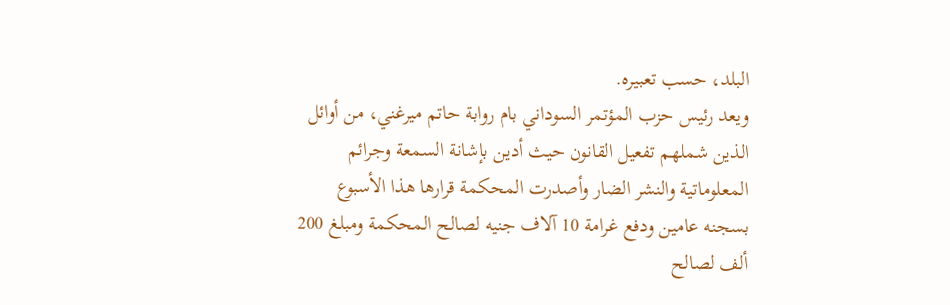البلد، حسب تعبيره.
ويعد رئيس حزب المؤتمر السوداني بام روابة حاتم ميرغني، من أوائل الذين شملهم تفعيل القانون حيث أدين بإشانة السمعة وجرائم المعلوماتية والنشر الضار وأصدرت المحكمة قرارها هذا الأسبوع بسجنه عامين ودفع غرامة 10 آلاف جنيه لصالح المحكمة ومبلغ 200 ألف لصالح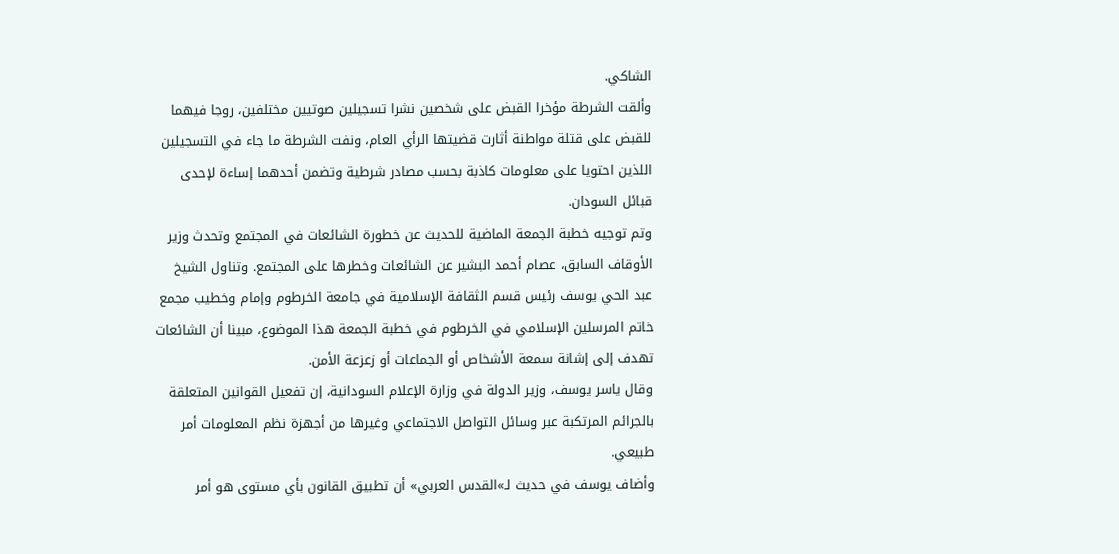الشاكي.
وألقت الشرطة مؤخرا القبض على شخصين نشرا تسجيلين صوتيين مختلفين، روجا فيهما للقبض على قتلة مواطنة أثارت قضيتها الرأي العام، ونفت الشرطة ما جاء في التسجيلين اللذين احتويا على معلومات كاذبة بحسب مصادر شرطية وتضمن أحدهما إساءة لإحدى قبائل السودان.
وتم توجيه خطبة الجمعة الماضية للحديث عن خطورة الشائعات في المجتمع وتحدث وزير الأوقاف السابق، عصام أحمد البشير عن الشائعات وخطرها على المجتمع. وتناول الشيخ عبد الحي يوسف رئيس قسم الثقافة الإسلامية في جامعة الخرطوم وإمام وخطيب مجمع خاتم المرسلين الإسلامي في الخرطوم في خطبة الجمعة هذا الموضوع، مبينا أن الشائعات تهدف إلى إشانة سمعة الأشخاص أو الجماعات أو زعزعة الأمن.
وقال ياسر يوسف، وزير الدولة في وزارة الإعلام السودانية، إن تفعيل القوانين المتعلقة بالجرائم المرتكبة عبر وسائل التواصل الاجتماعي وغيرها من أجهزة نظم المعلومات أمر طبيعي.
وأضاف يوسف في حديث لـ»القدس العربي» أن تطبيق القانون بأي مستوى هو أمر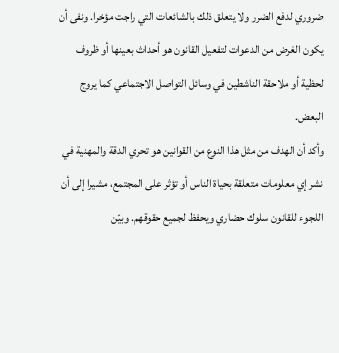ضروري لدفع الضرر ولا يتعلق ذلك بالشائعات التي راجت مؤخرا. ونفى أن يكون الغرض من الدعوات لتفعيل القانون هو أحداث بعينها أو ظروف لحظية أو ملاحقة الناشطين في وسائل التواصل الاجتماعي كما يروج البعض.
وأكد أن الهدف من مثل هذا النوع من القوانين هو تحري الدقة والمهنية في نشر إي معلومات متعلقة بحياة الناس أو تؤثر على المجتمع، مشيرا إلى أن اللجوء للقانون سلوك حضاري ويحفظ لجميع حقوقهم. وبيّن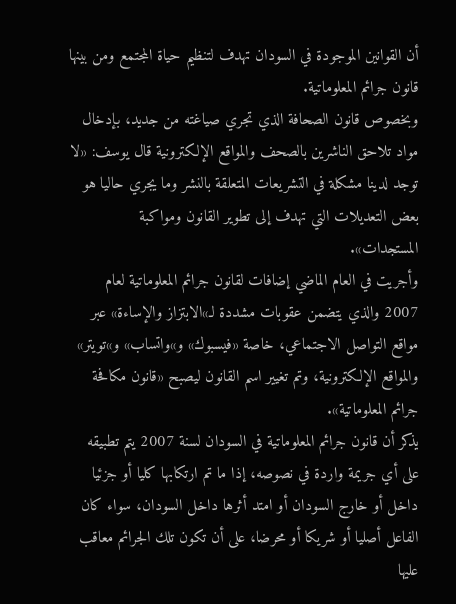أن القوانين الموجودة في السودان تهدف لتنظيم حياة المجتمع ومن بينها قانون جرائم المعلوماتية.
وبخصوص قانون الصحافة الذي تجري صياغته من جديد، بإدخال مواد تلاحق الناشرين بالصحف والمواقع الإلكترونية قال يوسف: «لا توجد لدينا مشكلة في التشريعات المتعلقة بالنشر وما يجري حاليا هو بعض التعديلات التي تهدف إلى تطوير القانون ومواكبة المستجدات».
وأجريت في العام الماضي إضافات لقانون جرائم المعلوماتية لعام 2007 والذي يتضمن عقوبات مشددة لـ»الابتزاز والإساءة» عبر مواقع التواصل الاجتماعي، خاصة «فيسبوك» و»واتساب» و»تويتر» والمواقع الإلكترونية، وتم تغيير اسم القانون ليصبح «قانون مكافحة جرائم المعلوماتية».
يذكر أن قانون جرائم المعلوماتية في السودان لسنة 2007 يتم تطبيقه على أي جريمة واردة في نصوصه، إذا ما تم ارتكابها كليا أو جزئيا داخل أو خارج السودان أو امتد أثرها داخل السودان، سواء كان الفاعل أصليا أو شريكا أو محرضا، على أن تكون تلك الجرائم معاقب عليها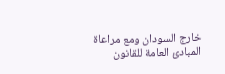خارج السودان ومع مراعاة المبادئ العامة للقانون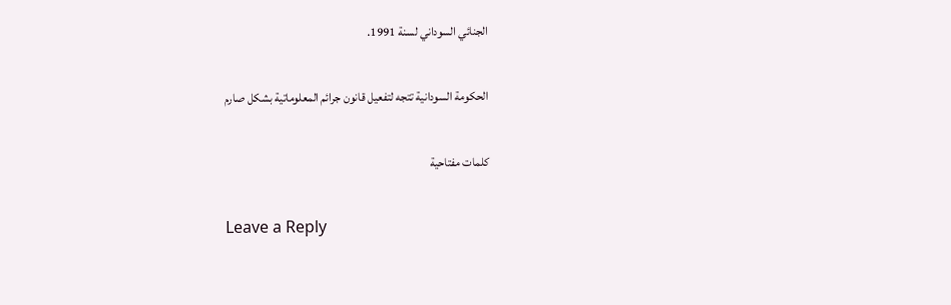الجنائي السوداني لسنة 1991.

الحكومة السودانية تتجه لتفعيل قانون جرائم المعلوماتية بشكل صارم

كلمات مفتاحية

Leave a Reply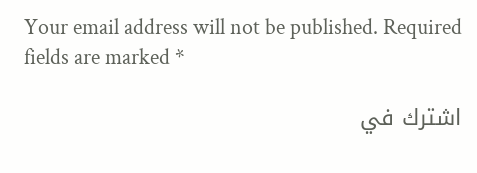Your email address will not be published. Required fields are marked *

اشترك في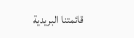قائمتنا البريدية